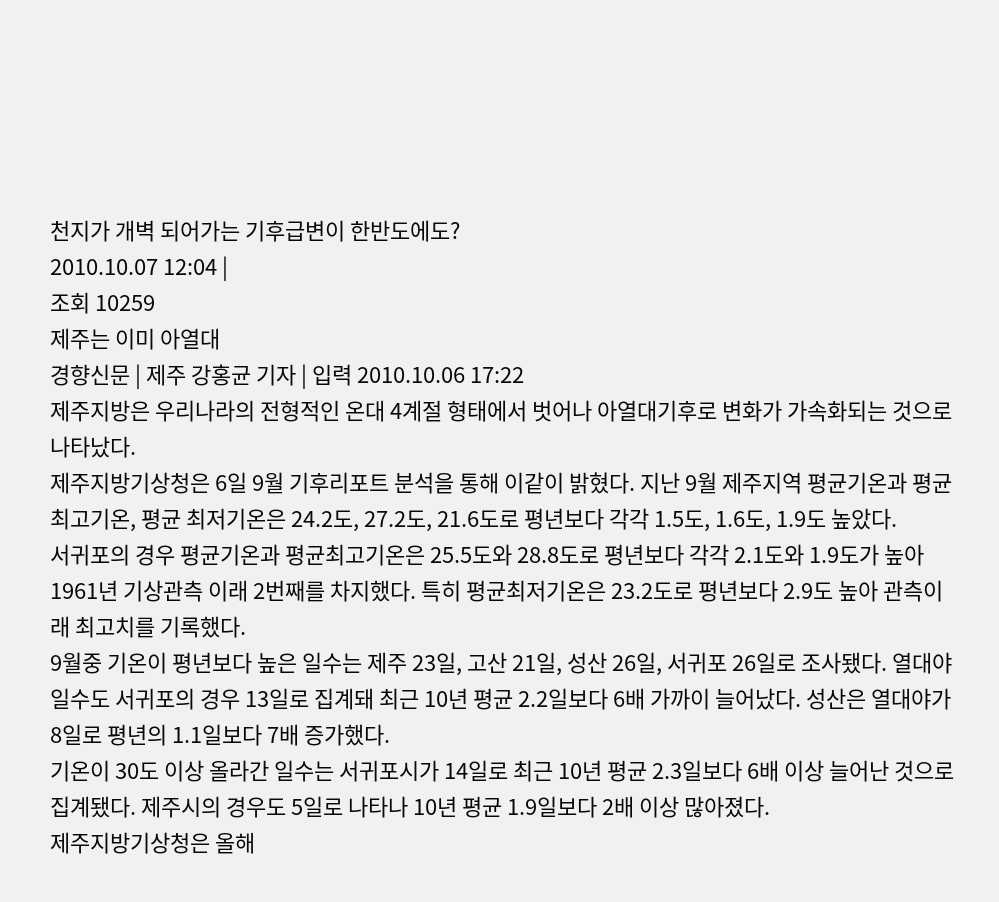천지가 개벽 되어가는 기후급변이 한반도에도?
2010.10.07 12:04 |
조회 10259
제주는 이미 아열대
경향신문 | 제주 강홍균 기자 | 입력 2010.10.06 17:22
제주지방은 우리나라의 전형적인 온대 4계절 형태에서 벗어나 아열대기후로 변화가 가속화되는 것으로 나타났다.
제주지방기상청은 6일 9월 기후리포트 분석을 통해 이같이 밝혔다. 지난 9월 제주지역 평균기온과 평균최고기온, 평균 최저기온은 24.2도, 27.2도, 21.6도로 평년보다 각각 1.5도, 1.6도, 1.9도 높았다.
서귀포의 경우 평균기온과 평균최고기온은 25.5도와 28.8도로 평년보다 각각 2.1도와 1.9도가 높아 1961년 기상관측 이래 2번째를 차지했다. 특히 평균최저기온은 23.2도로 평년보다 2.9도 높아 관측이래 최고치를 기록했다.
9월중 기온이 평년보다 높은 일수는 제주 23일, 고산 21일, 성산 26일, 서귀포 26일로 조사됐다. 열대야 일수도 서귀포의 경우 13일로 집계돼 최근 10년 평균 2.2일보다 6배 가까이 늘어났다. 성산은 열대야가 8일로 평년의 1.1일보다 7배 증가했다.
기온이 30도 이상 올라간 일수는 서귀포시가 14일로 최근 10년 평균 2.3일보다 6배 이상 늘어난 것으로 집계됐다. 제주시의 경우도 5일로 나타나 10년 평균 1.9일보다 2배 이상 많아졌다.
제주지방기상청은 올해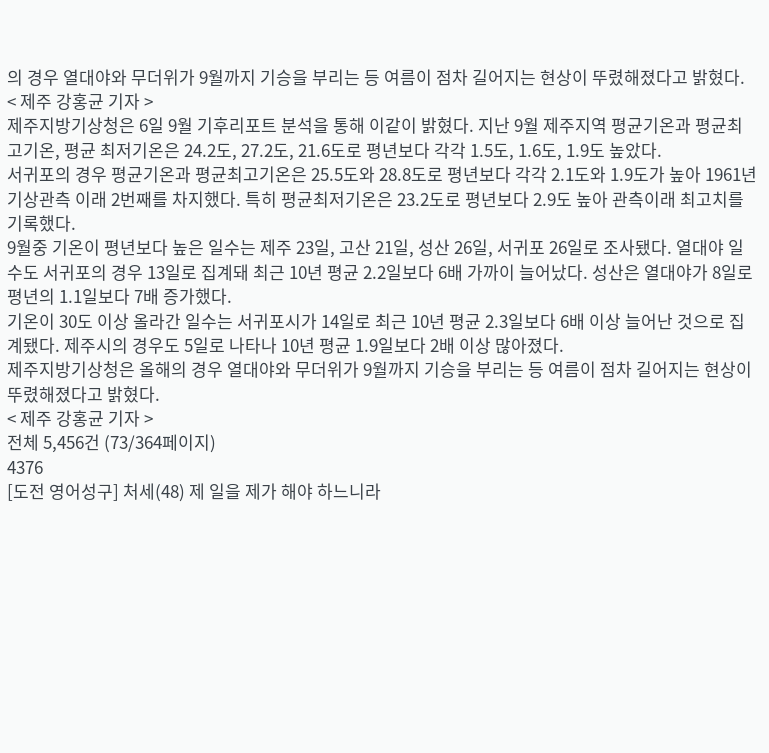의 경우 열대야와 무더위가 9월까지 기승을 부리는 등 여름이 점차 길어지는 현상이 뚜렸해졌다고 밝혔다.
< 제주 강홍균 기자 >
제주지방기상청은 6일 9월 기후리포트 분석을 통해 이같이 밝혔다. 지난 9월 제주지역 평균기온과 평균최고기온, 평균 최저기온은 24.2도, 27.2도, 21.6도로 평년보다 각각 1.5도, 1.6도, 1.9도 높았다.
서귀포의 경우 평균기온과 평균최고기온은 25.5도와 28.8도로 평년보다 각각 2.1도와 1.9도가 높아 1961년 기상관측 이래 2번째를 차지했다. 특히 평균최저기온은 23.2도로 평년보다 2.9도 높아 관측이래 최고치를 기록했다.
9월중 기온이 평년보다 높은 일수는 제주 23일, 고산 21일, 성산 26일, 서귀포 26일로 조사됐다. 열대야 일수도 서귀포의 경우 13일로 집계돼 최근 10년 평균 2.2일보다 6배 가까이 늘어났다. 성산은 열대야가 8일로 평년의 1.1일보다 7배 증가했다.
기온이 30도 이상 올라간 일수는 서귀포시가 14일로 최근 10년 평균 2.3일보다 6배 이상 늘어난 것으로 집계됐다. 제주시의 경우도 5일로 나타나 10년 평균 1.9일보다 2배 이상 많아졌다.
제주지방기상청은 올해의 경우 열대야와 무더위가 9월까지 기승을 부리는 등 여름이 점차 길어지는 현상이 뚜렸해졌다고 밝혔다.
< 제주 강홍균 기자 >
전체 5,456건 (73/364페이지)
4376
[도전 영어성구] 처세(48) 제 일을 제가 해야 하느니라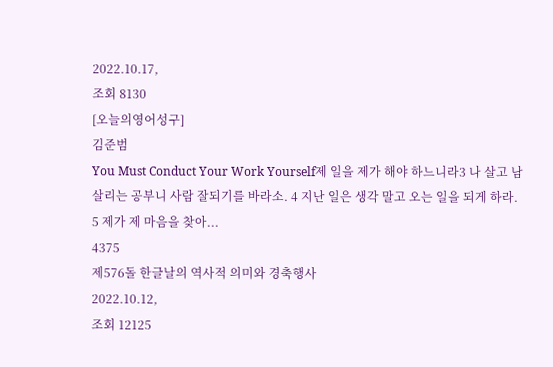2022.10.17,
조회 8130
[오늘의영어성구]
김준범
You Must Conduct Your Work Yourself제 일을 제가 해야 하느니라3 나 살고 남 살리는 공부니 사람 잘되기를 바라소. 4 지난 일은 생각 말고 오는 일을 되게 하라. 5 제가 제 마음을 찾아...
4375
제576돌 한글날의 역사적 의미와 경축행사
2022.10.12,
조회 12125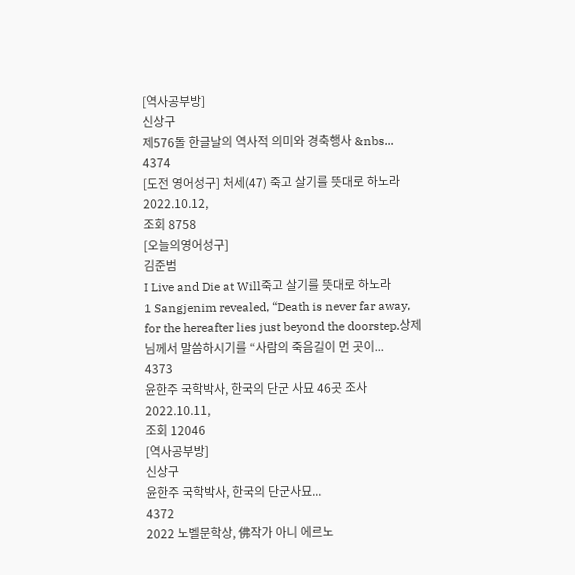[역사공부방]
신상구
제576돌 한글날의 역사적 의미와 경축행사 &nbs...
4374
[도전 영어성구] 처세(47) 죽고 살기를 뜻대로 하노라
2022.10.12,
조회 8758
[오늘의영어성구]
김준범
I Live and Die at Will죽고 살기를 뜻대로 하노라
1 Sangjenim revealed, “Death is never far away, for the hereafter lies just beyond the doorstep.상제님께서 말씀하시기를 “사람의 죽음길이 먼 곳이...
4373
윤한주 국학박사, 한국의 단군 사묘 46곳 조사
2022.10.11,
조회 12046
[역사공부방]
신상구
윤한주 국학박사, 한국의 단군사묘...
4372
2022 노벨문학상, 佛작가 아니 에르노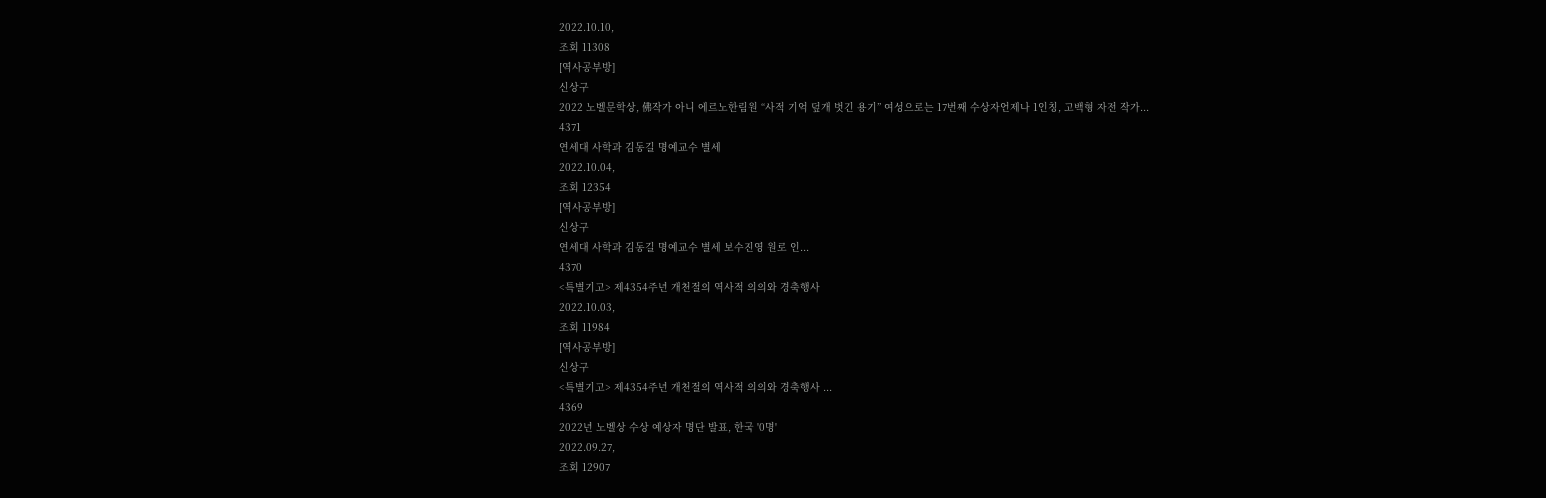2022.10.10,
조회 11308
[역사공부방]
신상구
2022 노벨문학상, 佛작가 아니 에르노한림원 “사적 기억 덮개 벗긴 용기” 여성으로는 17번째 수상자언제나 1인칭, 고백형 자전 작가...
4371
연세대 사학과 김동길 명예교수 별세
2022.10.04,
조회 12354
[역사공부방]
신상구
연세대 사학과 김동길 명예교수 별세 보수진영 원로 인...
4370
<특별기고> 제4354주년 개천절의 역사적 의의와 경축행사
2022.10.03,
조회 11984
[역사공부방]
신상구
<특별기고> 제4354주년 개천절의 역사적 의의와 경축행사 ...
4369
2022년 노벨상 수상 예상자 명단 발표, 한국 '0명'
2022.09.27,
조회 12907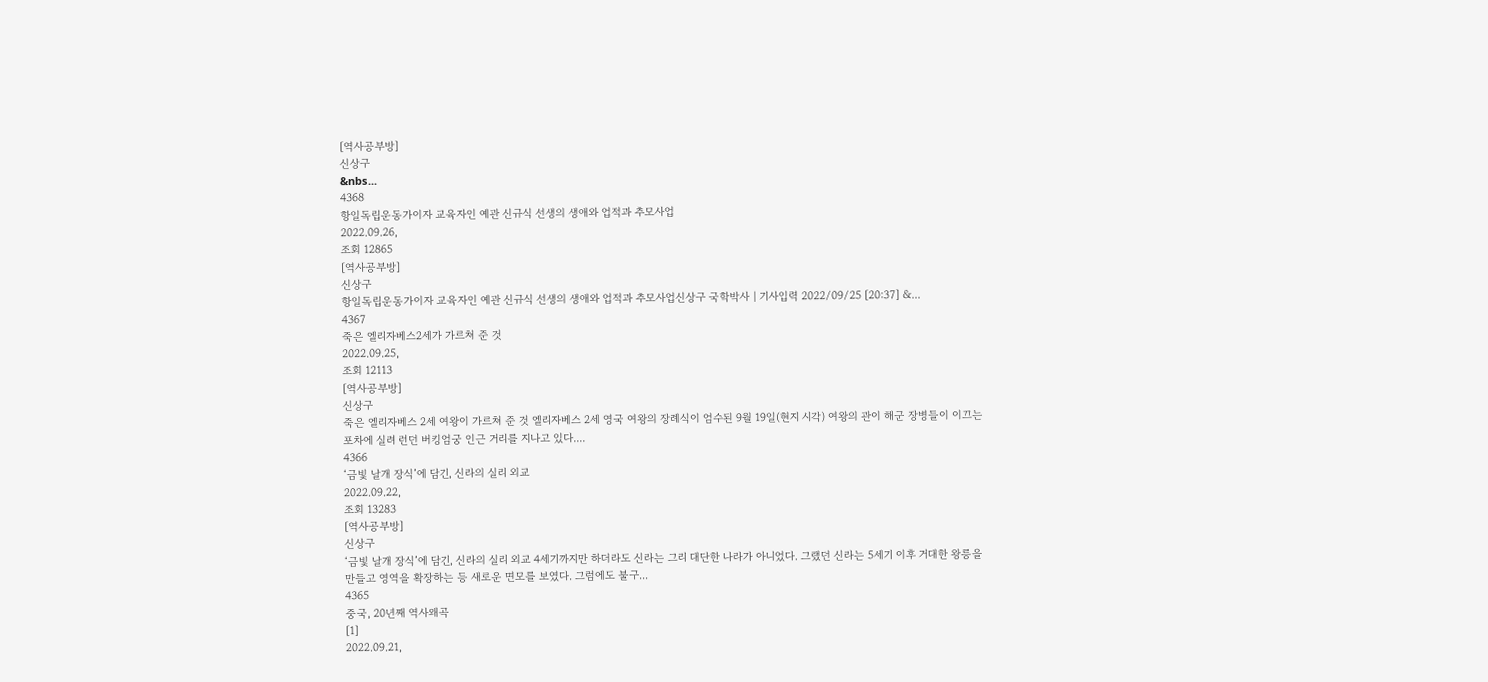[역사공부방]
신상구
&nbs...
4368
항일독립운동가이자 교육자인 예관 신규식 선생의 생애와 업적과 추모사업
2022.09.26,
조회 12865
[역사공부방]
신상구
항일독립운동가이자 교육자인 예관 신규식 선생의 생애와 업적과 추모사업신상구 국학박사 | 기사입력 2022/09/25 [20:37] &...
4367
죽은 엘리자베스2세가 가르쳐 준 것
2022.09.25,
조회 12113
[역사공부방]
신상구
죽은 엘리자베스 2세 여왕이 가르쳐 준 것 엘리자베스 2세 영국 여왕의 장례식이 엄수된 9월 19일(현지 시각) 여왕의 관이 해군 장병들이 이끄는 포차에 실려 런던 버킹엄궁 인근 거리를 지나고 있다....
4366
‘금빛 날개 장식’에 담긴, 신라의 실리 외교
2022.09.22,
조회 13283
[역사공부방]
신상구
‘금빛 날개 장식’에 담긴, 신라의 실리 외교 4세기까지만 하더라도 신라는 그리 대단한 나라가 아니었다. 그랬던 신라는 5세기 이후 거대한 왕릉을 만들고 영역을 확장하는 등 새로운 면모를 보였다. 그럼에도 불구...
4365
중국, 20년째 역사왜곡
[1]
2022.09.21,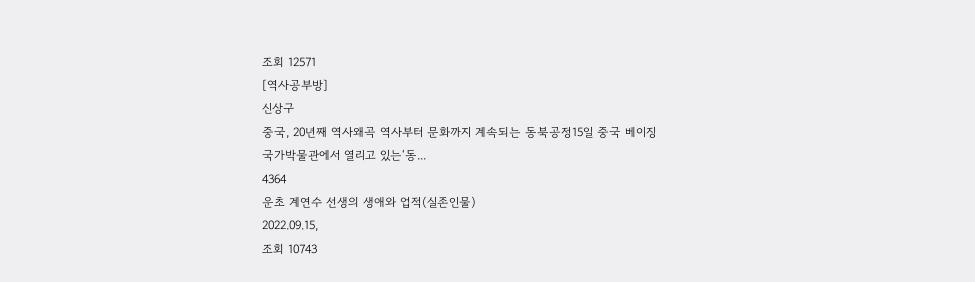조회 12571
[역사공부방]
신상구
중국, 20년째 역사왜곡 역사부터 문화까지 계속되는 동북공정15일 중국 베이징 국가박물관에서 열리고 있는‘동...
4364
운초 계연수 선생의 생애와 업적(실존인물)
2022.09.15,
조회 10743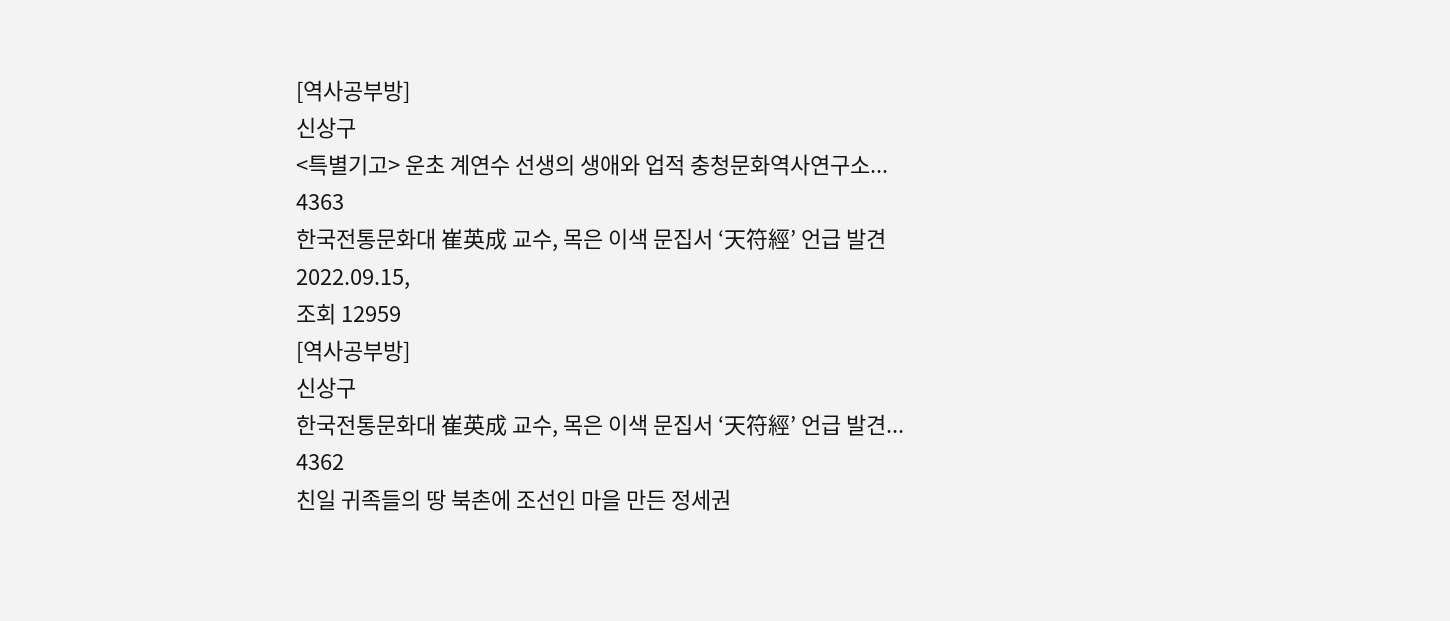[역사공부방]
신상구
<특별기고> 운초 계연수 선생의 생애와 업적 충청문화역사연구소...
4363
한국전통문화대 崔英成 교수, 목은 이색 문집서 ‘天符經’ 언급 발견
2022.09.15,
조회 12959
[역사공부방]
신상구
한국전통문화대 崔英成 교수, 목은 이색 문집서 ‘天符經’ 언급 발견...
4362
친일 귀족들의 땅 북촌에 조선인 마을 만든 정세권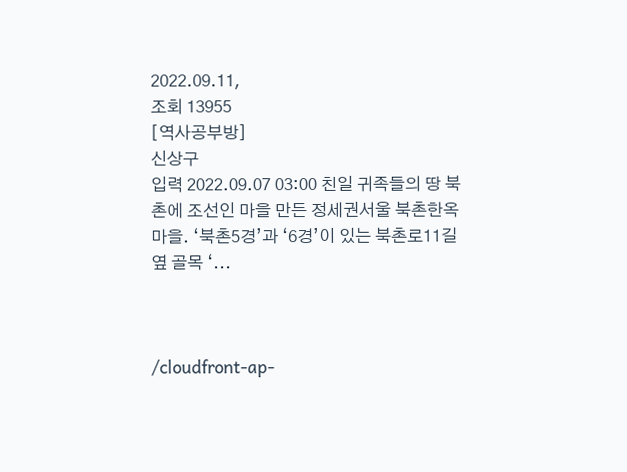2022.09.11,
조회 13955
[역사공부방]
신상구
입력 2022.09.07 03:00 친일 귀족들의 땅 북촌에 조선인 마을 만든 정세권서울 북촌한옥마을. ‘북촌5경’과 ‘6경’이 있는 북촌로11길 옆 골목 ‘...



/cloudfront-ap-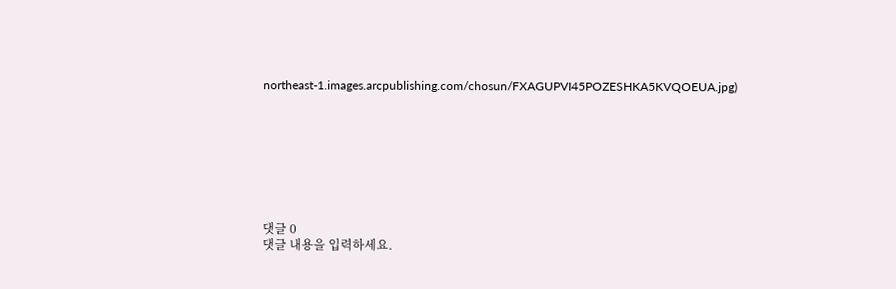northeast-1.images.arcpublishing.com/chosun/FXAGUPVI45POZESHKA5KVQOEUA.jpg)








댓글 0
댓글 내용을 입력하세요.